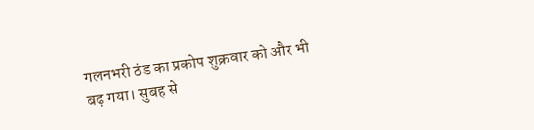गलनभरी ठंड का प्रकोप शुक्रवार को और भी बढ़ गया। सुबह से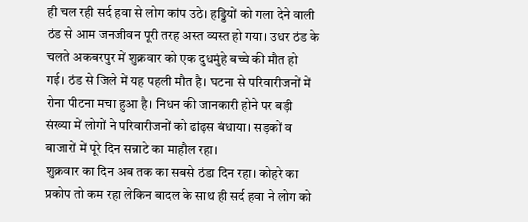ही चल रही सर्द हवा से लोग कांप उठे। हड्डियों को गला देने वाली ठंड से आम जनजीवन पूरी तरह अस्त व्यस्त हो गया। उधर ठंड के चलते अकबरपुर में शुक्रवार को एक दुधमुंहे बच्चे की मौत हो गई। ठंड से जिले में यह पहली मौत है। घटना से परिवारीजनों में रोना पीटना मचा हुआ है। निधन की जानकारी होने पर बड़ी संख्या में लोगों ने परिवारीजनों को ढांढ़स बंधाया। सड़कों व बाजारों में पूरे दिन सन्नाटे का माहौल रहा।
शुक्रवार का दिन अब तक का सबसे ठंडा दिन रहा। कोहरे का प्रकोप तो कम रहा लेकिन बादल के साथ ही सर्द हवा ने लोग को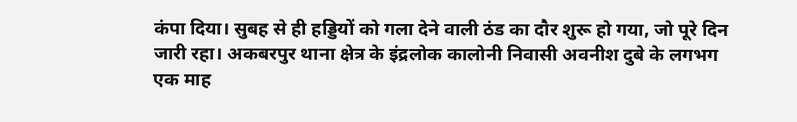कंपा दिया। सुबह से ही हड्डियों को गला देने वाली ठंड का दौर शुरू हो गया, जो पूरे दिन जारी रहा। अकबरपुर थाना क्षेत्र के इंद्रलोक कालोनी निवासी अवनीश दुबे के लगभग एक माह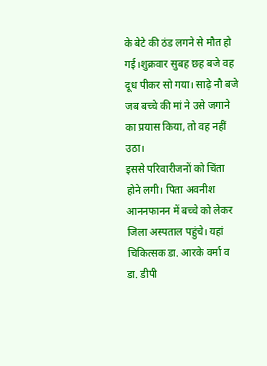के बेटे की ठंड लगने से मौत हो गई।शुक्रवार सुबह छह बजे वह दूध पीकर सो गया। साढ़े नौ बजे जब बच्चे की मां ने उसे जगाने का प्रयास किया, तो वह नहीं उठा।
इससे परिवारीजनों को चिंता होने लगी। पिता अवनीश आननफानन में बच्चे को लेकर जिला अस्पताल पहुंचे। यहां चिकित्सक डा. आरके वर्मा व डा. डीपी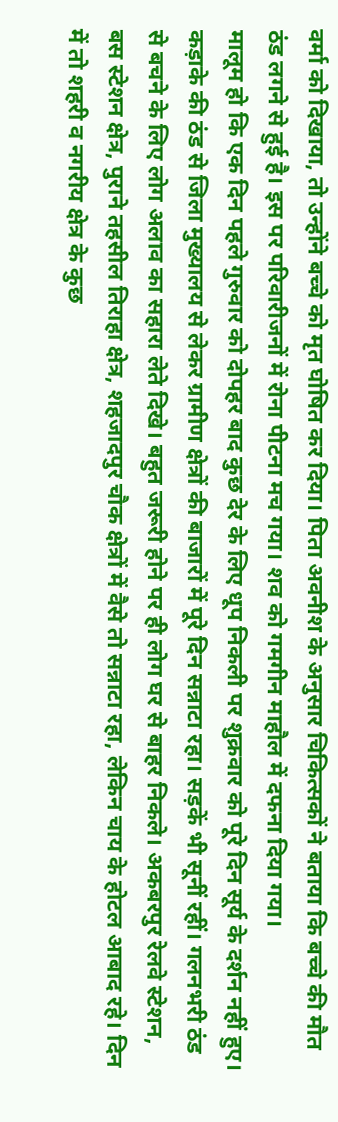वर्मा को दिखाया, तो उन्होंने बच्चे को मृत घोषित कर दिया। पिता अवनीश के अनुसार चिकित्सकों ने बताया कि बच्चे की मौत ठंड लगने से हुई है। इस पर परिवारीजनों में रोना पीटना मच गया। शव को गमगीन माहौल में दफना दिया गया।
मालूम हो कि एक दिन पहले गुरुवार को दोपहर बाद कुछ देर के लिए धूप निकली पर शुक्रवार को पूरे दिन सूर्य के दर्शन नहीं हुए। कड़ाके की ठंड से जिला मुख्यालय से लेकर ग्रामीण क्षेत्रों की बाजारों में पूरे दिन सन्नाटा रहा। सड़कें भी सूनीं रहीं। गलनभरी ठंड से बचने के लिए लोग अलाव का सहारा लेते दिखे। बहुत जरूरी होने पर ही लोग घर से बाहर निकले। अकबरपुर रेलवे स्टेशन, बस स्टेशन क्षेत्र, पुराने तहसील तिराहा क्षेत्र, शहजादपुर चौक क्षेत्रों में वैसे तो सन्नाटा रहा, लेकिन चाय के होटल आबाद रहे। दिन में तो शहरी व नगरीय क्षेत्र के कुछ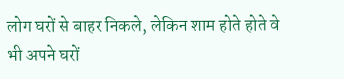लोग घरों से बाहर निकले, लेकिन शाम होते होते वे भी अपने घरों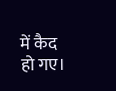में कैद हो गए।